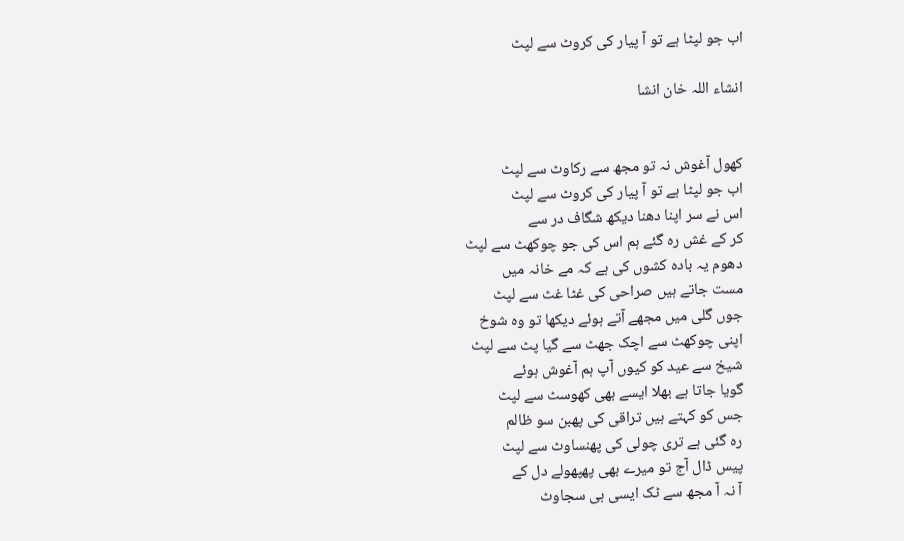اب جو لپٹا ہے تو آ پیار کی کروٹ سے لپٹ

انشاء اللہ خان انشا


کھول آغوش نہ تو مجھ سے رکاوٹ سے لپٹ
اب جو لپٹا ہے تو آ پیار کی کروٹ سے لپٹ
اس نے سر اپنا دھنا دیکھ شگاف در سے
کر کے غش رہ گئے ہم اس کی جو چوکھٹ سے لپٹ
دھوم یہ بادہ کشوں کی ہے کہ مے خانہ میں
مست جاتے ہیں صراحی کی غٹا غٹ سے لپٹ
جوں گلی میں مجھے آتے ہوئے دیکھا تو وہ شوخ
اپنی چوکھٹ سے اچک جھٹ سے گیا پٹ سے لپٹ
شیخ سے عید کو کیوں آپ ہم آغوش ہوئے
گویا جاتا ہے بھلا ایسے بھی کھوسٹ سے لپٹ
جس کو کہتے ہیں تراقی کی پھبن سو ظالم
رہ گئی ہے تری چولی کی پھنساوٹ سے لپٹ
پیس ڈال آج تو میرے بھی پھپھولے دل کے
آ نہ آ مجھ سے ٹک ایسی ہی سجاوٹ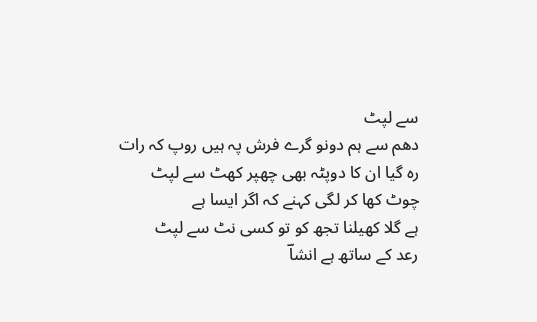سے لپٹ
دھم سے ہم دونو گرے فرش پہ ہیں روپ کہ رات
رہ گیا ان کا دوپٹہ بھی چھپر کھٹ سے لپٹ
چوٹ کھا کر لگی کہنے کہ اگر ایسا ہے
ہے گلا کھیلنا تجھ کو تو کسی نٹ سے لپٹ
رعد کے ساتھ ہے انشاؔ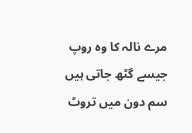مرے نالہ کا وہ روپ
جیسے گٹھ جاتی ہیں سم دون میں تروٹ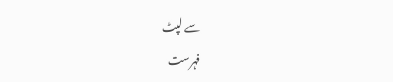سے لپٹ
فہرست